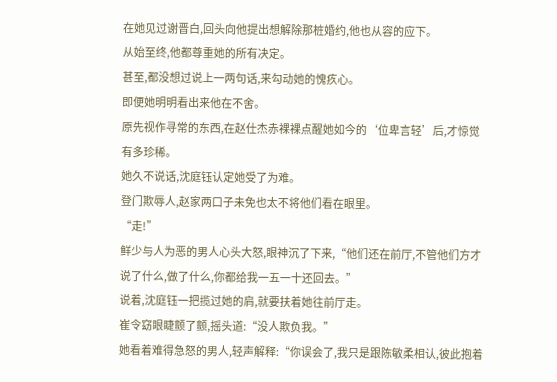在她见过谢晋白,回头向他提出想解除那桩婚约,他也从容的应下。
从始至终,他都尊重她的所有决定。
甚至,都没想过说上一两句话,来勾动她的愧疚心。
即便她明明看出来他在不舍。
原先视作寻常的东西,在赵仕杰赤裸裸点醒她如今的‘位卑言轻’后,才惊觉有多珍稀。
她久不说话,沈庭钰认定她受了为难。
登门欺辱人,赵家两口子未免也太不将他们看在眼里。
“走!”
鲜少与人为恶的男人心头大怒,眼神沉了下来,“他们还在前厅,不管他们方才说了什么,做了什么,你都给我一五一十还回去。”
说着,沈庭钰一把揽过她的肩,就要扶着她往前厅走。
崔令窈眼睫颤了颤,摇头道:“没人欺负我。”
她看着难得急怒的男人,轻声解释:“你误会了,我只是跟陈敏柔相认,彼此抱着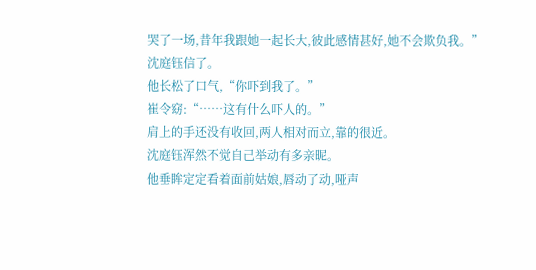哭了一场,昔年我跟她一起长大,彼此感情甚好,她不会欺负我。”
沈庭钰信了。
他长松了口气,“你吓到我了。”
崔令窈:“……这有什么吓人的。”
肩上的手还没有收回,两人相对而立,靠的很近。
沈庭钰浑然不觉自己举动有多亲昵。
他垂眸定定看着面前姑娘,唇动了动,哑声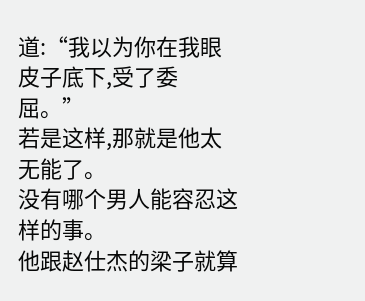道:“我以为你在我眼皮子底下,受了委屈。”
若是这样,那就是他太无能了。
没有哪个男人能容忍这样的事。
他跟赵仕杰的梁子就算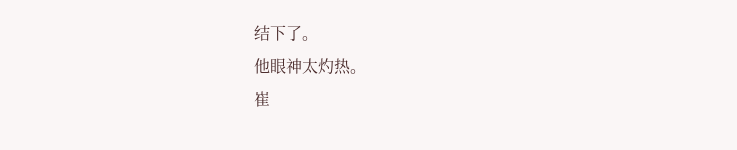结下了。
他眼神太灼热。
崔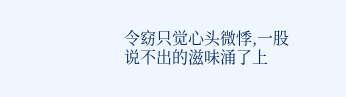令窈只觉心头微悸,一股说不出的滋味涌了上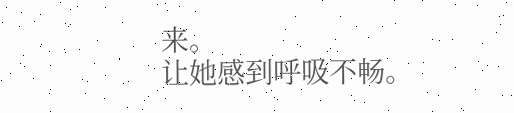来。
让她感到呼吸不畅。